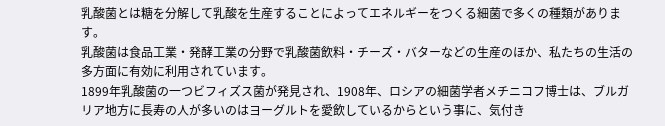乳酸菌とは糖を分解して乳酸を生産することによってエネルギーをつくる細菌で多くの種類があります。
乳酸菌は食品工業・発酵工業の分野で乳酸菌飲料・チーズ・バターなどの生産のほか、私たちの生活の多方面に有効に利用されています。
1899年乳酸菌の一つビフィズス菌が発見され、1908年、ロシアの細菌学者メチニコフ博士は、ブルガリア地方に長寿の人が多いのはヨーグルトを愛飲しているからという事に、気付き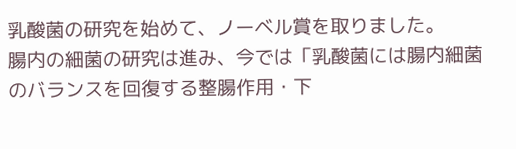乳酸菌の研究を始めて、ノーベル賞を取りました。
腸内の細菌の研究は進み、今では「乳酸菌には腸内細菌のバランスを回復する整腸作用・下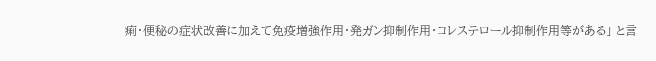痢・便秘の症状改善に加えて免疫増強作用・発ガン抑制作用・コレステロール抑制作用等がある」 と言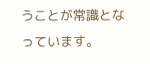うことが常識となっています。